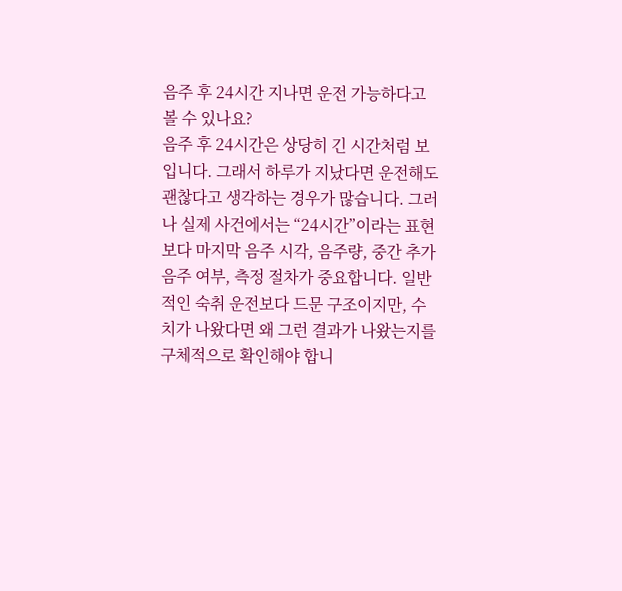음주 후 24시간 지나면 운전 가능하다고 볼 수 있나요?
음주 후 24시간은 상당히 긴 시간처럼 보입니다. 그래서 하루가 지났다면 운전해도 괜찮다고 생각하는 경우가 많습니다. 그러나 실제 사건에서는 “24시간”이라는 표현보다 마지막 음주 시각, 음주량, 중간 추가 음주 여부, 측정 절차가 중요합니다. 일반적인 숙취 운전보다 드문 구조이지만, 수치가 나왔다면 왜 그런 결과가 나왔는지를 구체적으로 확인해야 합니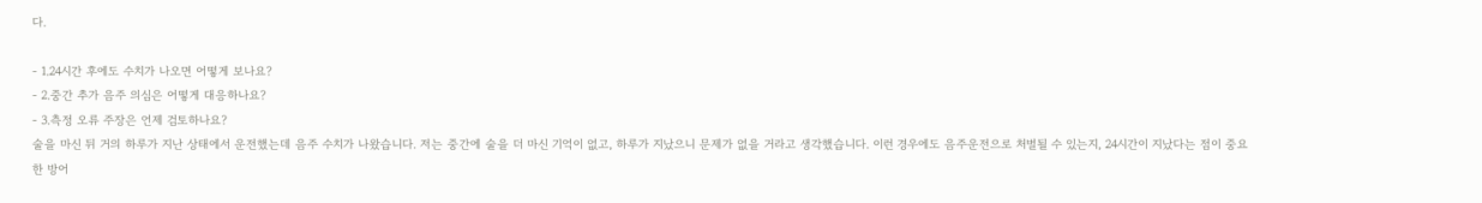다.

- 1.24시간 후에도 수치가 나오면 어떻게 보나요?
- 2.중간 추가 음주 의심은 어떻게 대응하나요?
- 3.측정 오류 주장은 언제 검토하나요?
술을 마신 뒤 거의 하루가 지난 상태에서 운전했는데 음주 수치가 나왔습니다. 저는 중간에 술을 더 마신 기억이 없고, 하루가 지났으니 문제가 없을 거라고 생각했습니다. 이런 경우에도 음주운전으로 처벌될 수 있는지, 24시간이 지났다는 점이 중요한 방어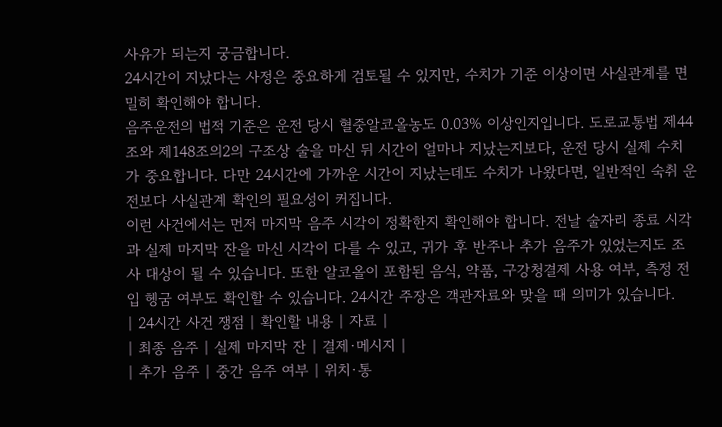사유가 되는지 궁금합니다.
24시간이 지났다는 사정은 중요하게 검토될 수 있지만, 수치가 기준 이상이면 사실관계를 면밀히 확인해야 합니다.
음주운전의 법적 기준은 운전 당시 혈중알코올농도 0.03% 이상인지입니다. 도로교통법 제44조와 제148조의2의 구조상 술을 마신 뒤 시간이 얼마나 지났는지보다, 운전 당시 실제 수치가 중요합니다. 다만 24시간에 가까운 시간이 지났는데도 수치가 나왔다면, 일반적인 숙취 운전보다 사실관계 확인의 필요성이 커집니다.
이런 사건에서는 먼저 마지막 음주 시각이 정확한지 확인해야 합니다. 전날 술자리 종료 시각과 실제 마지막 잔을 마신 시각이 다를 수 있고, 귀가 후 반주나 추가 음주가 있었는지도 조사 대상이 될 수 있습니다. 또한 알코올이 포함된 음식, 약품, 구강청결제 사용 여부, 측정 전 입 헹굼 여부도 확인할 수 있습니다. 24시간 주장은 객관자료와 맞을 때 의미가 있습니다.
| 24시간 사건 쟁점 | 확인할 내용 | 자료 |
| 최종 음주 | 실제 마지막 잔 | 결제·메시지 |
| 추가 음주 | 중간 음주 여부 | 위치·통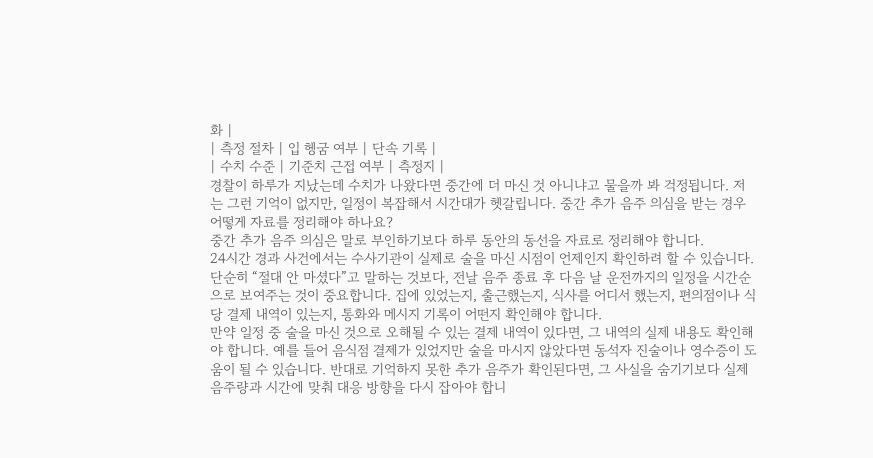화 |
| 측정 절차 | 입 헹굼 여부 | 단속 기록 |
| 수치 수준 | 기준치 근접 여부 | 측정지 |
경찰이 하루가 지났는데 수치가 나왔다면 중간에 더 마신 것 아니냐고 물을까 봐 걱정됩니다. 저는 그런 기억이 없지만, 일정이 복잡해서 시간대가 헷갈립니다. 중간 추가 음주 의심을 받는 경우 어떻게 자료를 정리해야 하나요?
중간 추가 음주 의심은 말로 부인하기보다 하루 동안의 동선을 자료로 정리해야 합니다.
24시간 경과 사건에서는 수사기관이 실제로 술을 마신 시점이 언제인지 확인하려 할 수 있습니다. 단순히 “절대 안 마셨다”고 말하는 것보다, 전날 음주 종료 후 다음 날 운전까지의 일정을 시간순으로 보여주는 것이 중요합니다. 집에 있었는지, 출근했는지, 식사를 어디서 했는지, 편의점이나 식당 결제 내역이 있는지, 통화와 메시지 기록이 어떤지 확인해야 합니다.
만약 일정 중 술을 마신 것으로 오해될 수 있는 결제 내역이 있다면, 그 내역의 실제 내용도 확인해야 합니다. 예를 들어 음식점 결제가 있었지만 술을 마시지 않았다면 동석자 진술이나 영수증이 도움이 될 수 있습니다. 반대로 기억하지 못한 추가 음주가 확인된다면, 그 사실을 숨기기보다 실제 음주량과 시간에 맞춰 대응 방향을 다시 잡아야 합니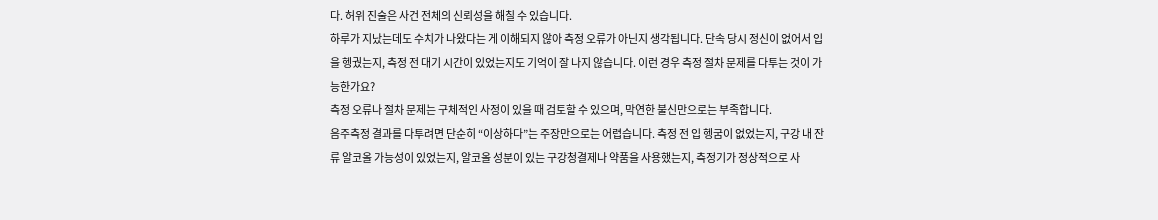다. 허위 진술은 사건 전체의 신뢰성을 해칠 수 있습니다.
하루가 지났는데도 수치가 나왔다는 게 이해되지 않아 측정 오류가 아닌지 생각됩니다. 단속 당시 정신이 없어서 입을 헹궜는지, 측정 전 대기 시간이 있었는지도 기억이 잘 나지 않습니다. 이런 경우 측정 절차 문제를 다투는 것이 가능한가요?
측정 오류나 절차 문제는 구체적인 사정이 있을 때 검토할 수 있으며, 막연한 불신만으로는 부족합니다.
음주측정 결과를 다투려면 단순히 “이상하다”는 주장만으로는 어렵습니다. 측정 전 입 헹굼이 없었는지, 구강 내 잔류 알코올 가능성이 있었는지, 알코올 성분이 있는 구강청결제나 약품을 사용했는지, 측정기가 정상적으로 사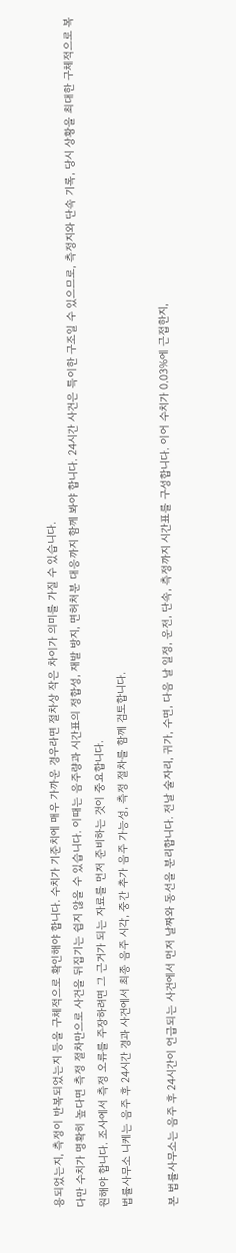용되었는지, 측정이 반복되었는지 등을 구체적으로 확인해야 합니다. 수치가 기준치에 매우 가까운 경우라면 절차상 작은 차이가 의미를 가질 수 있습니다.
다만 수치가 명확히 높다면 측정 절차만으로 사건을 뒤집기는 쉽지 않을 수 있습니다. 이때는 음주량과 시간표의 정합성, 재발 방지, 면허처분 대응까지 함께 봐야 합니다. 24시간 사건은 특이한 구조일 수 있으므로, 측정지와 단속 기록, 당시 상황을 최대한 구체적으로 복원해야 합니다. 조사에서 측정 오류를 주장하려면 그 근거가 되는 자료를 먼저 준비하는 것이 중요합니다.
법률사무소 니케는 음주 후 24시간 경과 사건에서 최종 음주 시각, 중간 추가 음주 가능성, 측정 절차를 함께 검토합니다.

본 법률사무소는 음주 후 24시간이 언급되는 사건에서 먼저 날짜와 동선을 분리합니다. 전날 술자리, 귀가, 수면, 다음 날 일정, 운전, 단속, 측정까지 시간표를 구성합니다. 이어 수치가 0.03%에 근접한지,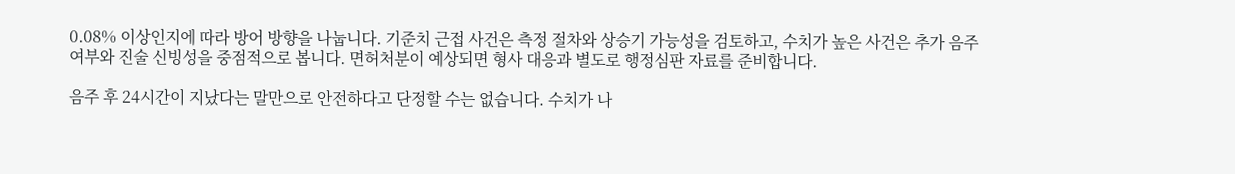0.08% 이상인지에 따라 방어 방향을 나눕니다. 기준치 근접 사건은 측정 절차와 상승기 가능성을 검토하고, 수치가 높은 사건은 추가 음주 여부와 진술 신빙성을 중점적으로 봅니다. 면허처분이 예상되면 형사 대응과 별도로 행정심판 자료를 준비합니다.

음주 후 24시간이 지났다는 말만으로 안전하다고 단정할 수는 없습니다. 수치가 나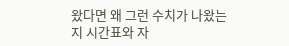왔다면 왜 그런 수치가 나왔는지 시간표와 자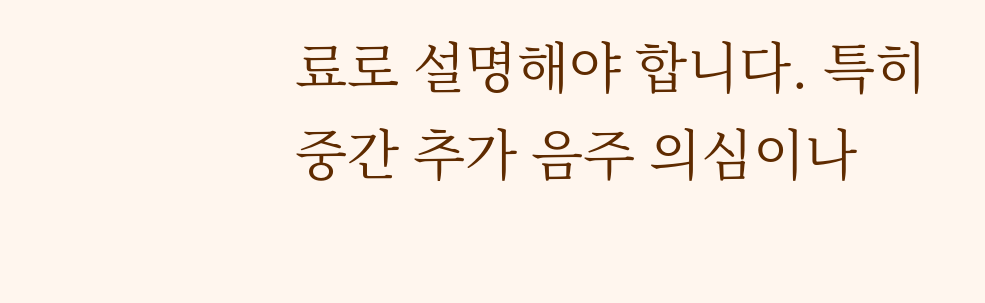료로 설명해야 합니다. 특히 중간 추가 음주 의심이나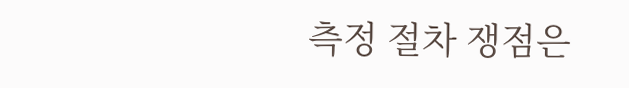측정 절차 쟁점은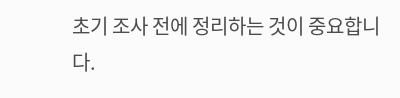초기 조사 전에 정리하는 것이 중요합니다.